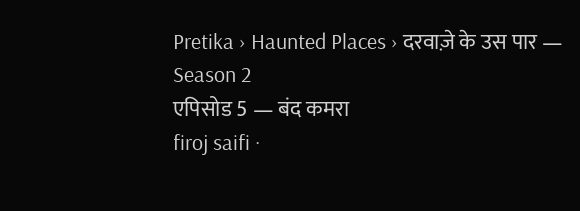Pretika › Haunted Places › दरवाज़े के उस पार — Season 2
एपिसोड 5 — बंद कमरा
firoj saifi ·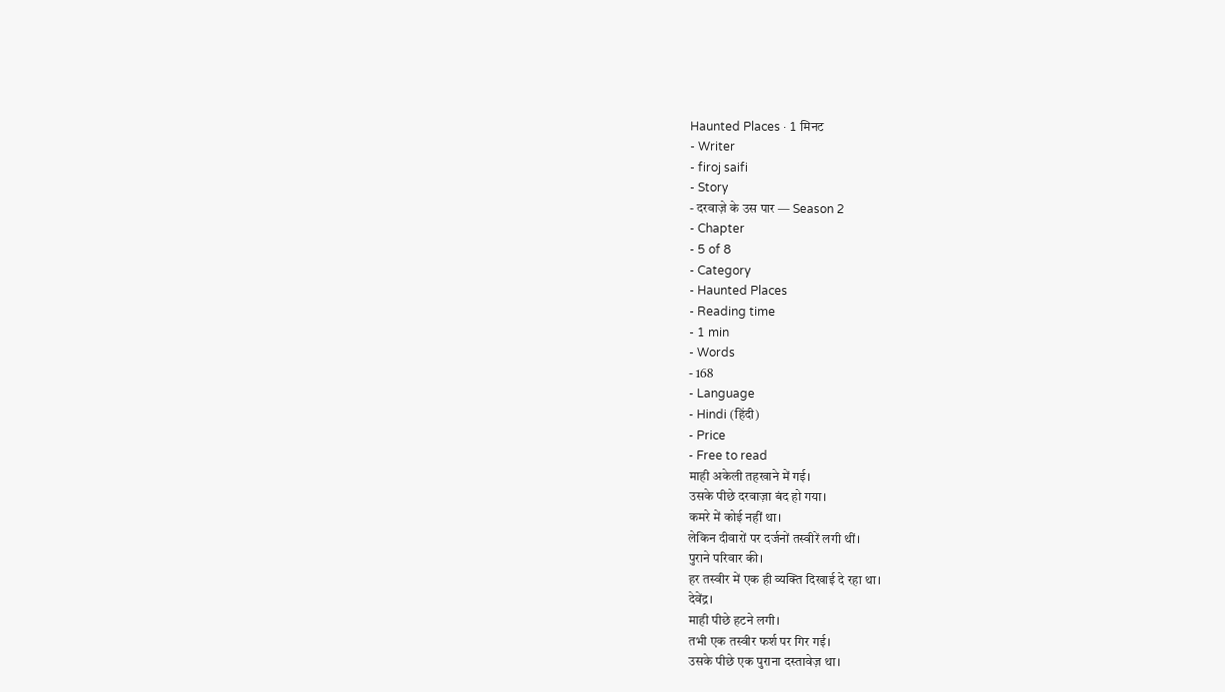Haunted Places · 1 मिनट
- Writer
- firoj saifi
- Story
- दरवाज़े के उस पार — Season 2
- Chapter
- 5 of 8
- Category
- Haunted Places
- Reading time
- 1 min
- Words
- 168
- Language
- Hindi (हिंदी)
- Price
- Free to read
माही अकेली तहखाने में गई।
उसके पीछे दरवाज़ा बंद हो गया।
कमरे में कोई नहीं था।
लेकिन दीवारों पर दर्जनों तस्वीरें लगी थीं।
पुराने परिवार की।
हर तस्वीर में एक ही व्यक्ति दिखाई दे रहा था।
देवेंद्र।
माही पीछे हटने लगी।
तभी एक तस्वीर फर्श पर गिर गई।
उसके पीछे एक पुराना दस्तावेज़ था।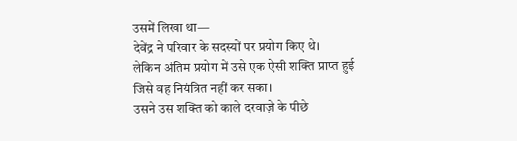उसमें लिखा था—
देवेंद्र ने परिवार के सदस्यों पर प्रयोग किए थे।
लेकिन अंतिम प्रयोग में उसे एक ऐसी शक्ति प्राप्त हुई जिसे वह नियंत्रित नहीं कर सका।
उसने उस शक्ति को काले दरवाज़े के पीछे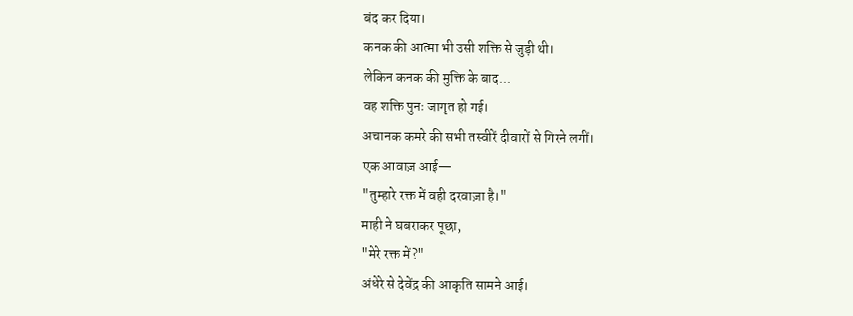बंद कर दिया।
कनक की आत्मा भी उसी शक्ति से जुड़ी थी।
लेकिन कनक की मुक्ति के बाद...
वह शक्ति पुनः जागृत हो गई।
अचानक कमरे की सभी तस्वीरें दीवारों से गिरने लगीं।
एक आवाज़ आई—
"तुम्हारे रक्त में वही दरवाज़ा है।"
माही ने घबराकर पूछा,
"मेरे रक्त में?"
अंधेरे से देवेंद्र की आकृति सामने आई।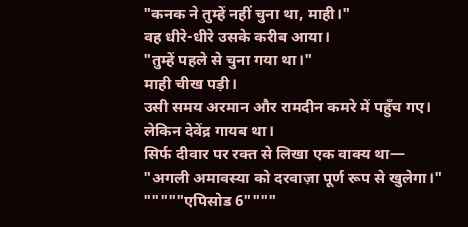"कनक ने तुम्हें नहीं चुना था, माही।"
वह धीरे-धीरे उसके करीब आया।
"तुम्हें पहले से चुना गया था।"
माही चीख पड़ी।
उसी समय अरमान और रामदीन कमरे में पहुँच गए।
लेकिन देवेंद्र गायब था।
सिर्फ दीवार पर रक्त से लिखा एक वाक्य था—
"अगली अमावस्या को दरवाज़ा पूर्ण रूप से खुलेगा।"
"""""एपिसोड 6""""